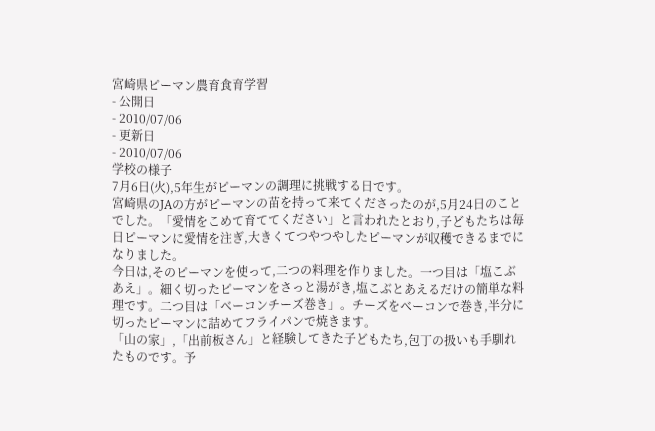宮崎県ピーマン農育食育学習
- 公開日
- 2010/07/06
- 更新日
- 2010/07/06
学校の様子
7月6日(火),5年生がピーマンの調理に挑戦する日です。
宮崎県のJAの方がピーマンの苗を持って来てくださったのが,5月24日のことでした。「愛情をこめて育ててください」と言われたとおり,子どもたちは毎日ピーマンに愛情を注ぎ,大きくてつやつやしたピーマンが収穫できるまでになりました。
今日は,そのピーマンを使って,二つの料理を作りました。一つ目は「塩こぶあえ」。細く切ったピーマンをさっと湯がき,塩こぶとあえるだけの簡単な料理です。二つ目は「ベーコンチーズ巻き」。チーズをベーコンで巻き,半分に切ったピーマンに詰めてフライパンで焼きます。
「山の家」,「出前板さん」と経験してきた子どもたち,包丁の扱いも手馴れたものです。予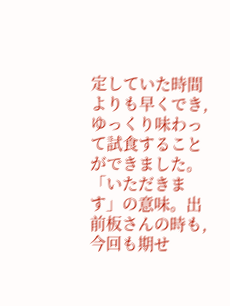定していた時間よりも早くでき,ゆっくり味わって試食することができました。
「いただきます」の意味。出前板さんの時も,今回も期せ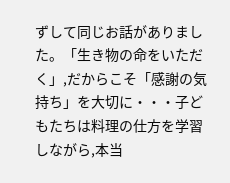ずして同じお話がありました。「生き物の命をいただく」,だからこそ「感謝の気持ち」を大切に・・・子どもたちは料理の仕方を学習しながら,本当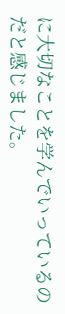に大切なことを学んでいっているのだと感じました。